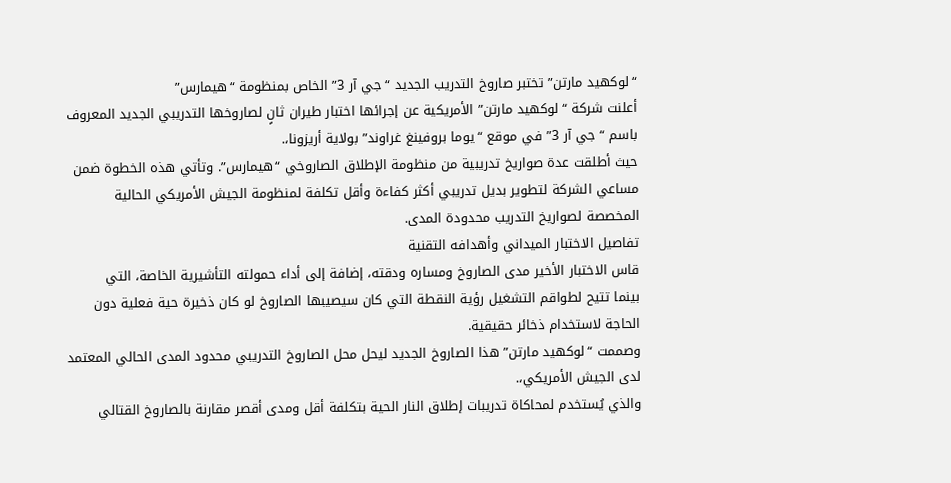“لوكهيد مارتن” تختبر صاروخ التدريب الجديد “جي آر 3” الخاص بمنظومة “هيمارس”
أعلنت شركة “لوكهيد مارتن” الأمريكية عن إجرائها اختبار طيران ثانٍ لصاروخها التدريبي الجديد المعروف باسم “جي آر 3” في موقع “يوما بروفينغ غراوند” بولاية أريزونا،.
حيث أطلقت عدة صواريخ تدريبية من منظومة الإطلاق الصاروخي “هيمارس”. وتأتي هذه الخطوة ضمن مساعي الشركة لتطوير بديل تدريبي أكثر كفاءة وأقل تكلفة لمنظومة الجيش الأمريكي الحالية المخصصة لصواريخ التدريب محدودة المدى.
تفاصيل الاختبار الميداني وأهدافه التقنية
قاس الاختبار الأخير مدى الصاروخ ومساره ودقته، إضافة إلى أداء حمولته التأشيرية الخاصة، التي
بينما تتيح لطواقم التشغيل رؤية النقطة التي كان سيصيبها الصاروخ لو كان ذخيرة حية فعلية دون الحاجة لاستخدام ذخائر حقيقية.
وصممت “لوكهيد مارتن” هذا الصاروخ الجديد ليحل محل الصاروخ التدريبي محدود المدى الحالي المعتمد لدى الجيش الأمريكي،.
والذي يُستخدم لمحاكاة تدريبات إطلاق النار الحية بتكلفة أقل ومدى أقصر مقارنة بالصاروخ القتالي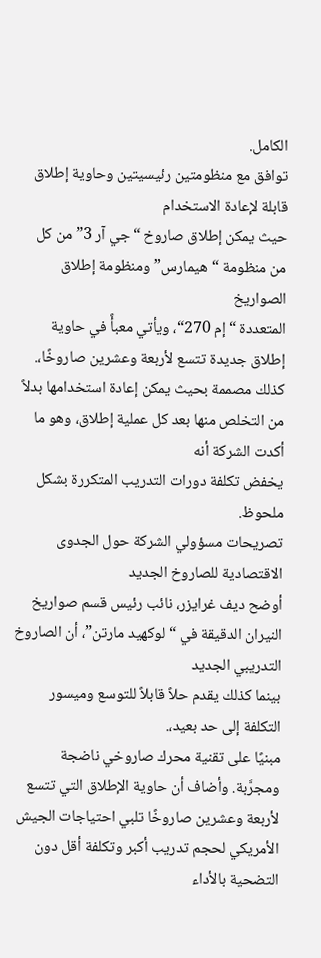الكامل.
توافق مع منظومتين رئيسيتين وحاوية إطلاق قابلة لإعادة الاستخدام
حيث يمكن إطلاق صاروخ “جي آر 3” من كل من منظومة “هيمارس” ومنظومة إطلاق الصواريخ
المتعددة “إم 270“، ويأتي معبأً في حاوية إطلاق جديدة تتسع لأربعة وعشرين صاروخًا،.
كذلك مصممة بحيث يمكن إعادة استخدامها بدلاً من التخلص منها بعد كل عملية إطلاق، وهو ما أكدت الشركة أنه
يخفض تكلفة دورات التدريب المتكررة بشكل ملحوظ.
تصريحات مسؤولي الشركة حول الجدوى الاقتصادية للصاروخ الجديد
أوضح ديف غرايزر، نائب رئيس قسم صواريخ النيران الدقيقة في “لوكهيد مارتن”، أن الصاروخ التدريبي الجديد
بينما كذلك يقدم حلاً قابلاً للتوسع وميسور التكلفة إلى حد بعيد،.
مبنيًا على تقنية محرك صاروخي ناضجة ومجرَّبة. وأضاف أن حاوية الإطلاق التي تتسع
لأربعة وعشرين صاروخًا تلبي احتياجات الجيش الأمريكي لحجم تدريب أكبر وتكلفة أقل دون التضحية بالأداء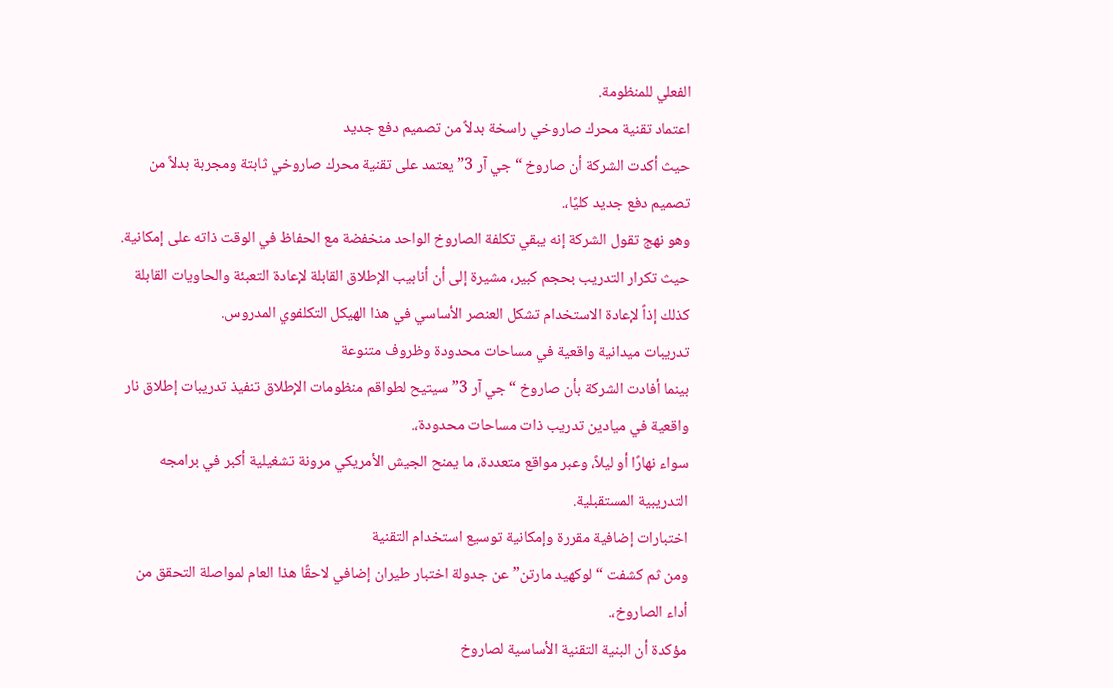الفعلي للمنظومة.
اعتماد تقنية محرك صاروخي راسخة بدلاً من تصميم دفع جديد
حيث أكدت الشركة أن صاروخ “جي آر 3” يعتمد على تقنية محرك صاروخي ثابتة ومجربة بدلاً من تصميم دفع جديد كليًا،.
وهو نهج تقول الشركة إنه يبقي تكلفة الصاروخ الواحد منخفضة مع الحفاظ في الوقت ذاته على إمكانية.
حيث تكرار التدريب بحجم كبير، مشيرة إلى أن أنابيب الإطلاق القابلة لإعادة التعبئة والحاويات القابلة
كذلك إذاً لإعادة الاستخدام تشكل العنصر الأساسي في هذا الهيكل التكلفوي المدروس.
تدريبات ميدانية واقعية في مساحات محدودة وظروف متنوعة
بينما أفادت الشركة بأن صاروخ “جي آر 3” سيتيح لطواقم منظومات الإطلاق تنفيذ تدريبات إطلاق نار واقعية في ميادين تدريب ذات مساحات محدودة،.
سواء نهارًا أو ليلاً، وعبر مواقع متعددة، ما يمنح الجيش الأمريكي مرونة تشغيلية أكبر في برامجه التدريبية المستقبلية.
اختبارات إضافية مقررة وإمكانية توسيع استخدام التقنية
ومن ثم كشفت “لوكهيد مارتن” عن جدولة اختبار طيران إضافي لاحقًا هذا العام لمواصلة التحقق من أداء الصاروخ،.
مؤكدة أن البنية التقنية الأساسية لصاروخ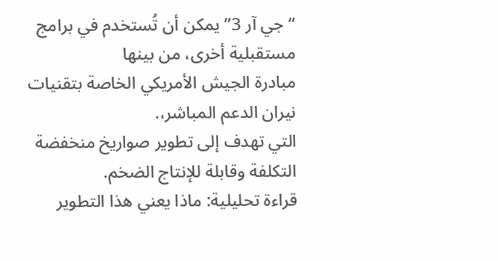“جي آر 3” يمكن أن تُستخدم في برامج مستقبلية أخرى، من بينها
مبادرة الجيش الأمريكي الخاصة بتقنيات نيران الدعم المباشر،.
التي تهدف إلى تطوير صواريخ منخفضة التكلفة وقابلة للإنتاج الضخم.
قراءة تحليلية: ماذا يعني هذا التطوير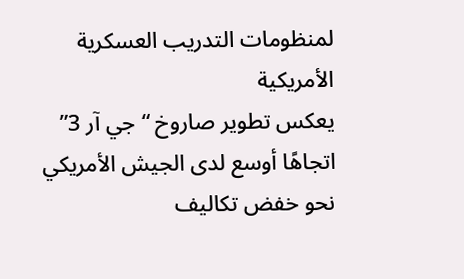لمنظومات التدريب العسكرية الأمريكية
يعكس تطوير صاروخ “جي آر 3” اتجاهًا أوسع لدى الجيش الأمريكي نحو خفض تكاليف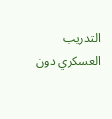التدريب العسكري دون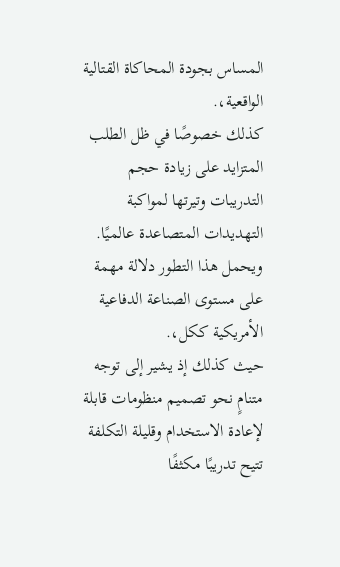المساس بجودة المحاكاة القتالية الواقعية،.
كذلك خصوصًا في ظل الطلب المتزايد على زيادة حجم التدريبات وتيرتها لمواكبة التهديدات المتصاعدة عالميًا.
ويحمل هذا التطور دلالة مهمة على مستوى الصناعة الدفاعية الأمريكية ككل،.
حيث كذلك إذ يشير إلى توجه متنامٍ نحو تصميم منظومات قابلة لإعادة الاستخدام وقليلة التكلفة تتيح تدريبًا مكثفًا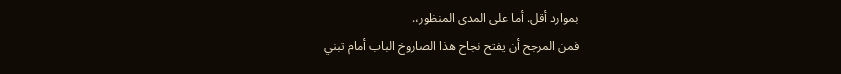بموارد أقل. أما على المدى المنظور،.
فمن المرجح أن يفتح نجاح هذا الصاروخ الباب أمام تبني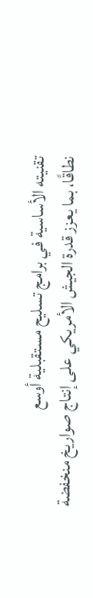تقنيته الأساسية في برامج تسليح مستقبلية أوسع
نطاقًا، بما يعزز قدرة الجيش الأمريكي على إنتاج صواريخ منخفضة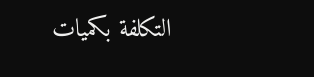التكلفة بكميات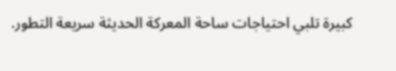كبيرة تلبي احتياجات ساحة المعركة الحديثة سريعة التطور.